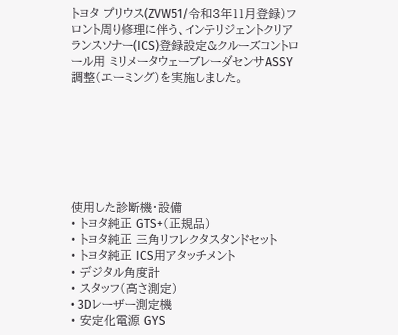トヨタ プリウス(ZVW51/令和3年11月登録)フロント周り修理に伴う、インテリジェントクリアランスソナー(ICS)登録設定&クルーズコントロール用 ミリメータウェーブレーダセンサASSY 調整(エーミング)を実施しました。







使用した診断機・設備
• トヨタ純正 GTS+(正規品)
• トヨタ純正 三角リフレクタスタンドセット
• トヨタ純正 ICS用アタッチメント
• デジタル角度計
• スタッフ(高さ測定)
• 3Dレーザー測定機
• 安定化電源 GYS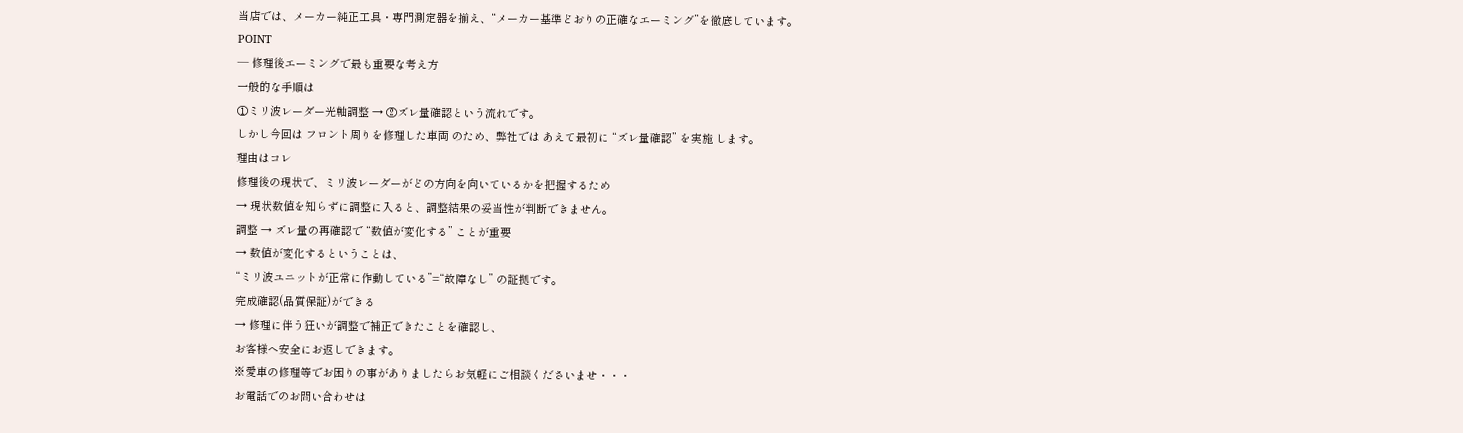当店では、メーカー純正工具・専門測定器を揃え、“メーカー基準どおりの正確なエーミング”を徹底しています。
POINT
— 修理後エーミングで最も重要な考え方
一般的な手順は
①ミリ波レーダー光軸調整 → ②ズレ量確認という流れです。
しかし今回は フロント周りを修理した車両 のため、弊社では あえて最初に “ズレ量確認” を実施 します。
理由はコレ
修理後の現状で、ミリ波レーダーがどの方向を向いているかを把握するため
→ 現状数値を知らずに調整に入ると、調整結果の妥当性が判断できません。
調整 → ズレ量の再確認で “数値が変化する” ことが重要
→ 数値が変化するということは、
“ミリ波ユニットが正常に作動している”=“故障なし” の証拠です。
完成確認(品質保証)ができる
→ 修理に伴う狂いが調整で補正できたことを確認し、
お客様へ安全にお返しできます。
※愛車の修理等でお困りの事がありましたらお気軽にご相談くださいませ・・・
お電話でのお問い合わせは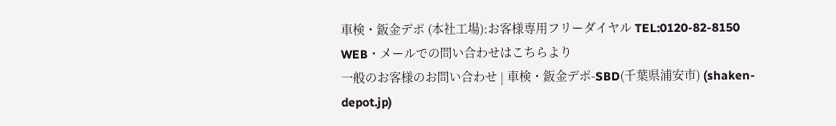車検・鈑金デポ (本社工場):お客様専用フリーダイヤル TEL:0120-82-8150
WEB・メールでの問い合わせはこちらより
一般のお客様のお問い合わせ | 車検・鈑金デポ-SBD(千葉県浦安市) (shaken-depot.jp)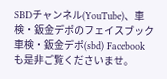SBDチャンネル(YouTube)、車検・鈑金デポのフェイスブック 車検・鈑金デポ(sbd) Facebook も是非ご覧くださいませ。